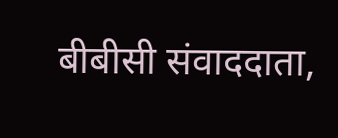बीबीसी संवाददाता,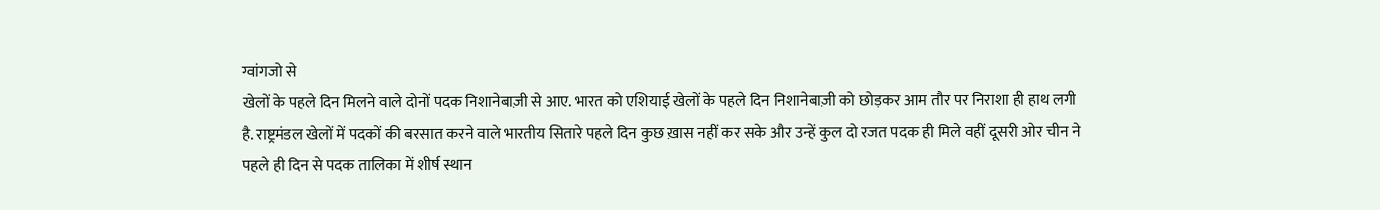ग्वांगजो से
खेलों के पहले दिन मिलने वाले दोनों पदक निशानेबाज़ी से आए. भारत को एशियाई खेलों के पहले दिन निशानेबाज़ी को छोड़कर आम तौर पर निराशा ही हाथ लगी है. राष्ट्रमंडल खेलों में पदकों की बरसात करने वाले भारतीय सितारे पहले दिन कुछ ख़ास नहीं कर सके और उन्हें कुल दो रजत पदक ही मिले वहीं दूसरी ओर चीन ने पहले ही दिन से पदक तालिका में शीर्ष स्थान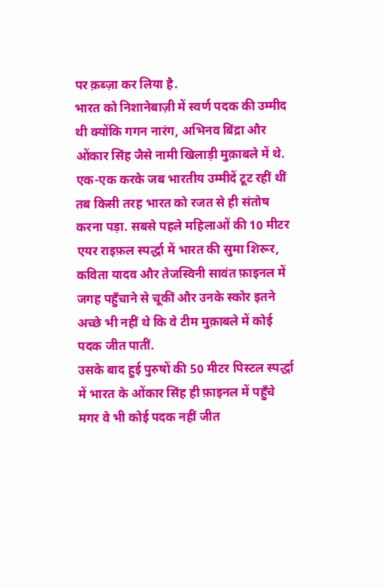पर क़ब्ज़ा कर लिया है.
भारत को निशानेबाज़ी में स्वर्ण पदक की उम्मीद थी क्योंकि गगन नारंग, अभिनव बिंद्रा और ओंकार सिंह जैसे नामी खिलाड़ी मुक़ाबले में थे. एक-एक करके जब भारतीय उम्मीदें टूट रहीं थीं तब किसी तरह भारत को रजत से ही संतोष करना पड़ा. सबसे पहले महिलाओं की 10 मीटर एयर राइफ़ल स्पर्द्धा में भारत की सुमा शिरूर, कविता यादव और तेजस्विनी सावंत फ़ाइनल में जगह पहुँचाने से चूकीं और उनके स्कोर इतने अच्छे भी नहीं थे कि वे टीम मुक़ाबले में कोई पदक जीत पातीं.
उसके बाद हुई पुरुषों की 50 मीटर पिस्टल स्पर्द्धा में भारत के ओंकार सिंह ही फ़ाइनल में पहुँचे मगर वे भी कोई पदक नहीं जीत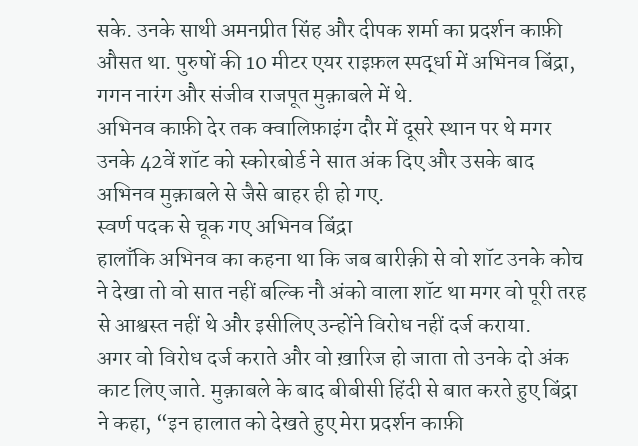सके. उनके साथी अमनप्रीत सिंह और दीपक शर्मा का प्रदर्शन काफ़ी औसत था. पुरुषों की 10 मीटर एयर राइफ़ल स्पर्द्धा में अभिनव बिंद्रा, गगन नारंग और संजीव राजपूत मुक़ाबले में थे.
अभिनव काफ़ी देर तक क्वालिफ़ाइंग दौर में दूसरे स्थान पर थे मगर उनके 42वें शॉट को स्कोरबोर्ड ने सात अंक दिए और उसके बाद अभिनव मुक़ाबले से जैसे बाहर ही हो गए.
स्वर्ण पदक से चूक गए अभिनव बिंद्रा
हालाँकि अभिनव का कहना था कि जब बारीक़ी से वो शॉट उनके कोच ने देखा तो वो सात नहीं बल्कि नौ अंको वाला शॉट था मगर वो पूरी तरह से आश्वस्त नहीं थे और इसीलिए उन्होंने विरोध नहीं दर्ज कराया.
अगर वो विरोध दर्ज कराते और वो ख़ारिज हो जाता तो उनके दो अंक काट लिए जाते. मुक़ाबले के बाद बीबीसी हिंदी से बात करते हुए बिंद्रा ने कहा, “इन हालात को देखते हुए मेरा प्रदर्शन काफ़ी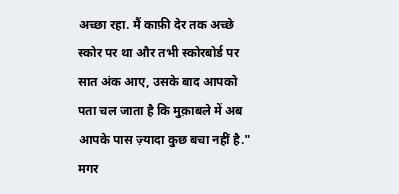अच्छा रहा. मैं काफ़ी देर तक अच्छे स्कोर पर था और तभी स्कोरबोर्ड पर सात अंक आए, उसके बाद आपको पता चल जाता है कि मुक़ाबले में अब आपके पास ज़्यादा कुछ बचा नहीं है."
मगर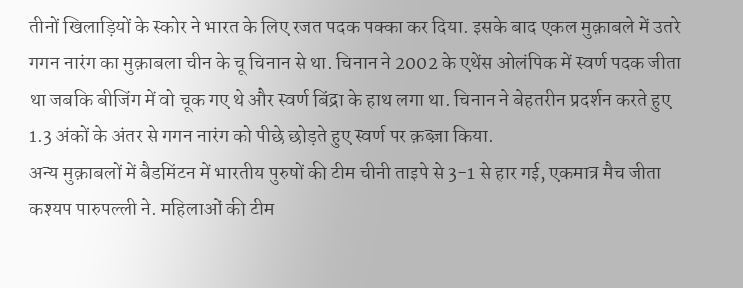तीनों खिलाड़ियों के स्कोर ने भारत के लिए रजत पदक पक्का कर दिया. इसके बाद एकल मुक़ाबले में उतरे गगन नारंग का मुक़ाबला चीन के चू चिनान से था. चिनान ने 2002 के एथेंस ओलंपिक में स्वर्ण पदक जीता था जबकि बीजिंग में वो चूक गए थे और स्वर्ण बिंद्रा के हाथ लगा था. चिनान ने बेहतरीन प्रदर्शन करते हुए 1.3 अंकों के अंतर से गगन नारंग को पीछे छोड़ते हुए स्वर्ण पर क़ब्ज़ा किया.
अन्य मुक़ाबलों में बैडमिंटन में भारतीय पुरुषों की टीम चीनी ताइपे से 3-1 से हार गई, एकमात्र मैच जीता कश्यप पारुपल्ली ने. महिलाओं की टीम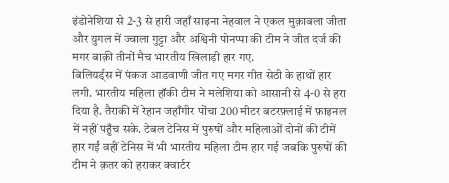इंडोनेशिया से 2-3 से हारी जहाँ साइना नेहवाल ने एकल मुक़ाबला जीता और युगल में ज्वाला गुट्टा और अश्विनी पोनप्पा की टीम ने जीत दर्ज की मगर बाक़ी तीनों मैच भारतीय खिलाड़ी हार गए.
बिलियर्ड्स में पंकज आडवाणी जीत गए मगर गीत सेठी के हाथों हार लगी. भारतीय महिला हॉकी टीम ने मलेशिया को आसानी से 4-0 से हरा दिया है. तैराकी में रेहान जहाँगीर पोंचा 200 मीटर बटरफ़्लाई में फ़ाइनल में नहीं पहुँच सके. टेबल टेनिस में पुरुषों और महिलाओं दोनों की टीमें हार गईं वहीं टेनिस में भी भारतीय महिला टीम हार गई जबकि पुरुषों की टीम ने क़तर को हराकर क्वार्टर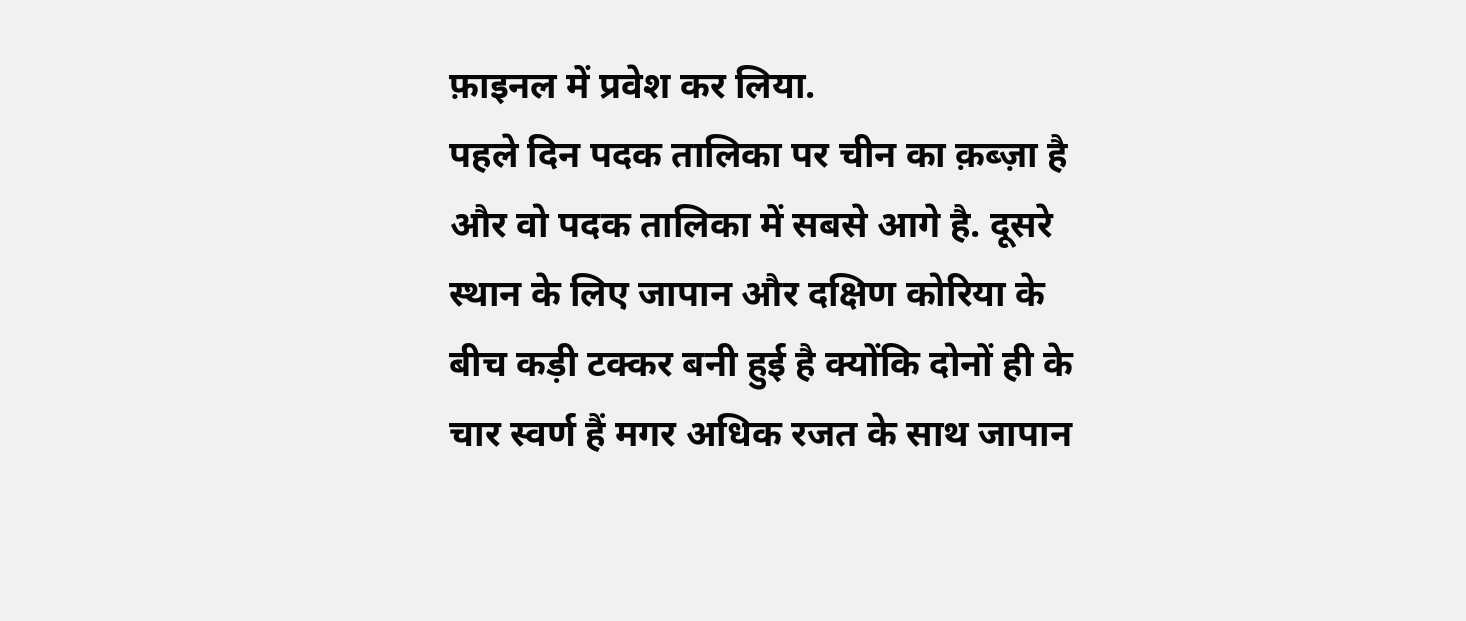फ़ाइनल में प्रवेश कर लिया.
पहले दिन पदक तालिका पर चीन का क़ब्ज़ा है और वो पदक तालिका में सबसे आगे है. दूसरे स्थान के लिए जापान और दक्षिण कोरिया के बीच कड़ी टक्कर बनी हुई है क्योंकि दोनों ही के चार स्वर्ण हैं मगर अधिक रजत के साथ जापान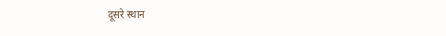दूसरे स्थान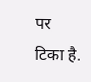पर टिका है.